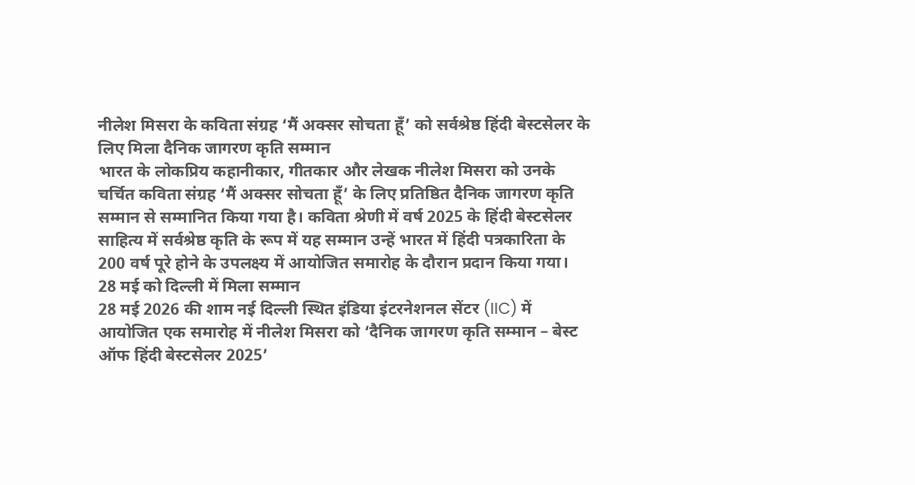नीलेश मिसरा के कविता संग्रह ‘मैं अक्सर सोचता हूँ’ को सर्वश्रेष्ठ हिंदी बेस्टसेलर के लिए मिला दैनिक जागरण कृति सम्मान
भारत के लोकप्रिय कहानीकार, गीतकार और लेखक नीलेश मिसरा को उनके चर्चित कविता संग्रह ‘मैं अक्सर सोचता हूँ’ के लिए प्रतिष्ठित दैनिक जागरण कृति सम्मान से सम्मानित किया गया है। कविता श्रेणी में वर्ष 2025 के हिंदी बेस्टसेलर साहित्य में सर्वश्रेष्ठ कृति के रूप में यह सम्मान उन्हें भारत में हिंदी पत्रकारिता के 200 वर्ष पूरे होने के उपलक्ष्य में आयोजित समारोह के दौरान प्रदान किया गया।
28 मई को दिल्ली में मिला सम्मान
28 मई 2026 की शाम नई दिल्ली स्थित इंडिया इंटरनेशनल सेंटर (IIC) में आयोजित एक समारोह में नीलेश मिसरा को ‘दैनिक जागरण कृति सम्मान – बेस्ट ऑफ हिंदी बेस्टसेलर 2025’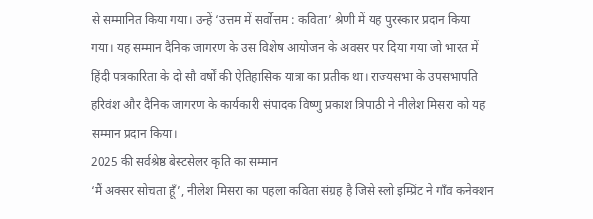से सम्मानित किया गया। उन्हें ‘उत्तम में सर्वोत्तम : कविता’ श्रेणी में यह पुरस्कार प्रदान किया गया। यह सम्मान दैनिक जागरण के उस विशेष आयोजन के अवसर पर दिया गया जो भारत में हिंदी पत्रकारिता के दो सौ वर्षों की ऐतिहासिक यात्रा का प्रतीक था। राज्यसभा के उपसभापति हरिवंश और दैनिक जागरण के कार्यकारी संपादक विष्णु प्रकाश त्रिपाठी ने नीलेश मिसरा को यह सम्मान प्रदान किया।
2025 की सर्वश्रेष्ठ बेस्टसेलर कृति का सम्मान
‘मैं अक्सर सोचता हूँ’, नीलेश मिसरा का पहला कविता संग्रह है जिसे स्लो इम्प्रिंट ने गाँव कनेक्शन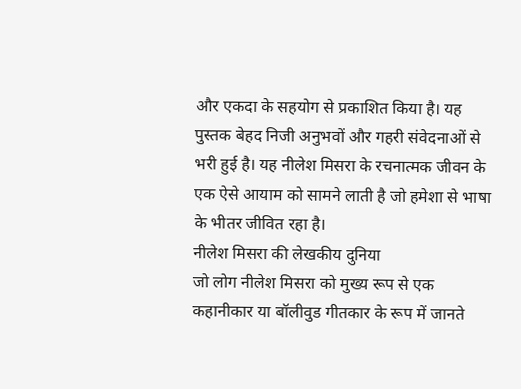और एकदा के सहयोग से प्रकाशित किया है। यह पुस्तक बेहद निजी अनुभवों और गहरी संवेदनाओं से भरी हुई है। यह नीलेश मिसरा के रचनात्मक जीवन के एक ऐसे आयाम को सामने लाती है जो हमेशा से भाषा के भीतर जीवित रहा है।
नीलेश मिसरा की लेखकीय दुनिया
जो लोग नीलेश मिसरा को मुख्य रूप से एक कहानीकार या बॉलीवुड गीतकार के रूप में जानते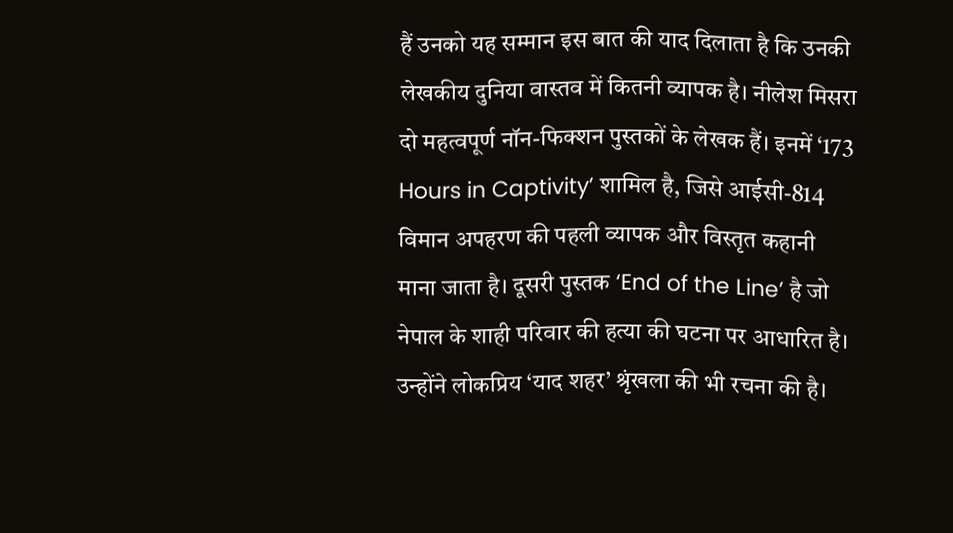हैं उनको यह सम्मान इस बात की याद दिलाता है कि उनकी लेखकीय दुनिया वास्तव में कितनी व्यापक है। नीलेश मिसरा दो महत्वपूर्ण नॉन-फिक्शन पुस्तकों के लेखक हैं। इनमें ‘173 Hours in Captivity’ शामिल है, जिसे आईसी-814 विमान अपहरण की पहली व्यापक और विस्तृत कहानी माना जाता है। दूसरी पुस्तक ‘End of the Line’ है जो नेपाल के शाही परिवार की हत्या की घटना पर आधारित है। उन्होंने लोकप्रिय ‘याद शहर’ श्रृंखला की भी रचना की है।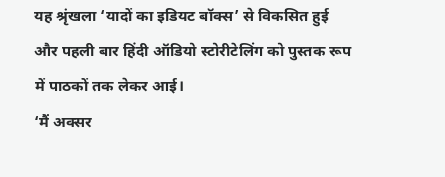यह श्रृंखला ‘यादों का इडियट बॉक्स’ से विकसित हुई और पहली बार हिंदी ऑडियो स्टोरीटेलिंग को पुस्तक रूप में पाठकों तक लेकर आई।
‘मैं अक्सर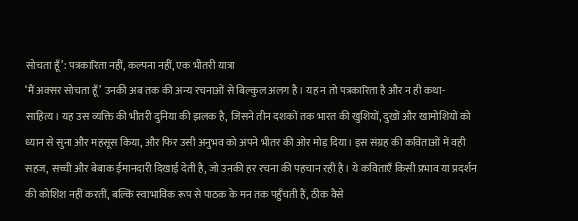सोचता हूँ’: पत्रकारिता नहीं, कल्पना नहीं, एक भीतरी यात्रा
‘मैं अक्सर सोचता हूँ’ उनकी अब तक की अन्य रचनाओं से बिल्कुल अलग है। यह न तो पत्रकारिता है और न ही कथा-साहित्य। यह उस व्यक्ति की भीतरी दुनिया की झलक है, जिसने तीन दशकों तक भारत की खुशियों, दुखों और खामोशियों को ध्यान से सुना और महसूस किया, और फिर उसी अनुभव को अपने भीतर की ओर मोड़ दिया। इस संग्रह की कविताओं में वही सहज, सच्ची और बेबाक ईमानदारी दिखाई देती है, जो उनकी हर रचना की पहचान रही है। ये कविताएँ किसी प्रभाव या प्रदर्शन की कोशिश नहीं करतीं, बल्कि स्वाभाविक रूप से पाठक के मन तक पहुँचती हैं, ठीक वैसे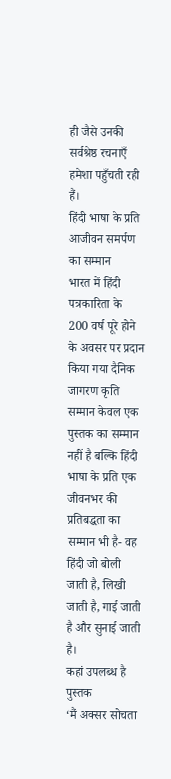ही जैसे उनकी सर्वश्रेष्ठ रचनाएँ हमेशा पहुँचती रही हैं।
हिंदी भाषा के प्रति आजीवन समर्पण का सम्मान
भारत में हिंदी पत्रकारिता के 200 वर्ष पूरे होने के अवसर पर प्रदान किया गया दैनिक जागरण कृति सम्मान केवल एक पुस्तक का सम्मान नहीं है बल्कि हिंदी भाषा के प्रति एक जीवनभर की प्रतिबद्धता का सम्मान भी है- वह हिंदी जो बोली जाती है, लिखी जाती है, गाई जाती है और सुनाई जाती है।
कहां उपलब्ध है पुस्तक
‘मैं अक्सर सोचता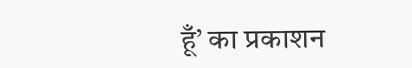हूँ’ का प्रकाशन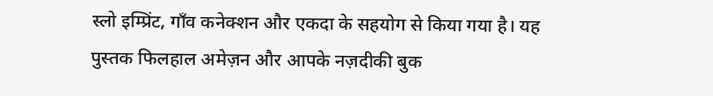स्लो इम्प्रिंट, गाँव कनेक्शन और एकदा के सहयोग से किया गया है। यह पुस्तक फिलहाल अमेज़न और आपके नज़दीकी बुक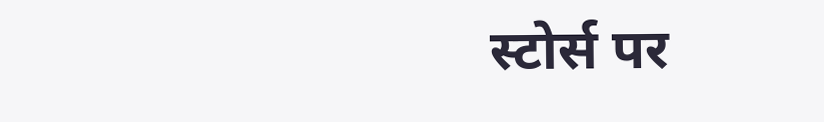स्टोर्स पर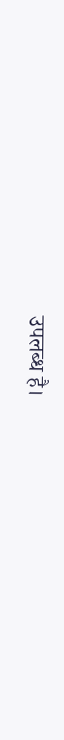उपलब्ध है।